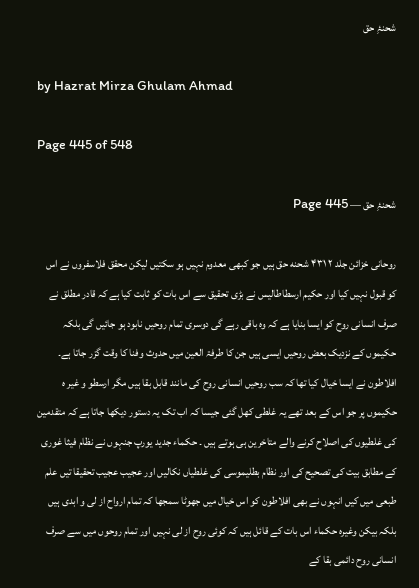شحنۂِ حق

by Hazrat Mirza Ghulam Ahmad

Page 445 of 548

شحنۂِ حق — Page 445

روحانی خزائن جلد ۲ ۴۳۱ شحنه حق ہیں جو کبھی معدوم نہیں ہو سکتیں لیکن محقق فلاسفروں نے اس کو قبول نہیں کیا اور حکیم ارسطاطالیس نے بڑی تحقیق سے اس بات کو ثابت کیا ہے کہ قادر مطلق نے صرف انسانی روح کو ایسا بنایا ہے کہ وہ باقی رہے گی دوسری تمام روحیں نابود ہو جائیں گی بلکہ حکیموں کے نزدیک بعض روحیں ایسی ہیں جن کا طرفۃ العین میں حدوث وفنا کا وقت گزر جاتا ہے۔ افلاطون نے ایسا خیال کیا تھا کہ سب روحیں انسانی روح کی مانند قابل بقا ہیں مگر ارسطو و غیر ہ حکیموں پر جو اس کے بعد تھے یہ غلطی کھل گئی جیسا کہ اب تک یہ دستور دیکھا جاتا ہے کہ متقدمین کی غلطیوں کی اصلاح کرنے والے متاخرین ہی ہوتے ہیں ۔ حکماء جدید یورپ جنہوں نے نظام فیثا غوری کے مطابق بیت کی تصحیح کی اور نظام بطلیموسی کی غلطیاں نکالیں اور عجیب عجیب تحقیقا تیں علم طبعی میں کیں انہوں نے بھی افلاطون کو اس خیال میں جھوٹا سمجھا کہ تمام ارواح از لی و ابدی ہیں بلکہ بیکن وغیرہ حکماء اس بات کے قائل ہیں کہ کوئی روح از لی نہیں اور تمام روحوں میں سے صرف انسانی روح دائمی بقا کے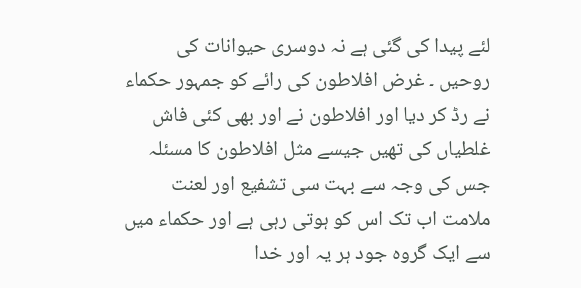لئے پیدا کی گئی ہے نہ دوسری حیوانات کی روحیں ۔ غرض افلاطون کی رائے کو جمہور حکماء نے رڈ کر دیا اور افلاطون نے اور بھی کئی فاش غلطیاں کی تھیں جیسے مثل افلاطون کا مسئلہ جس کی وجہ سے بہت سی تشفیع اور لعنت ملامت اب تک اس کو ہوتی رہی ہے اور حکماء میں سے ایک گروہ جود ہر یہ اور خدا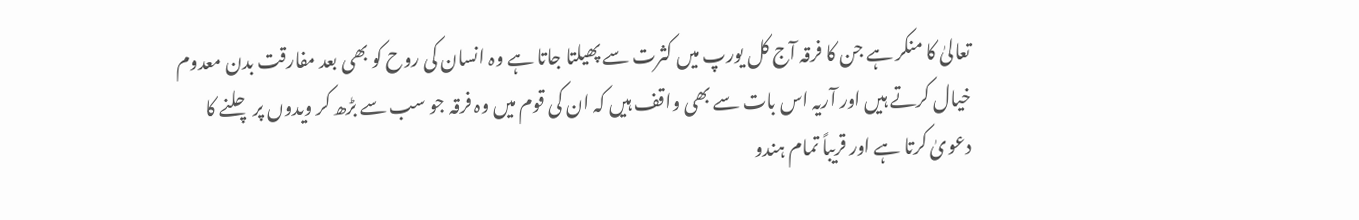تعالیٰ کا منکر ہے جن کا فرقہ آج کل یورپ میں کثرت سے پھیلتا جاتا ہے وہ انسان کی روح کو بھی بعد مفارقت بدن معدوم خیال کرتے ہیں اور آریہ اس بات سے بھی واقف ہیں کہ ان کی قوم میں وہ فرقہ جو سب سے بڑھ کر ویدوں پر چلنے کا دعویٰ کرتا ہے اور قریباً تمام ہندو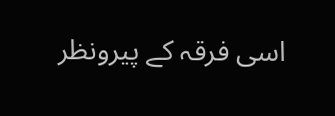اسی فرقہ کے پیرونظر